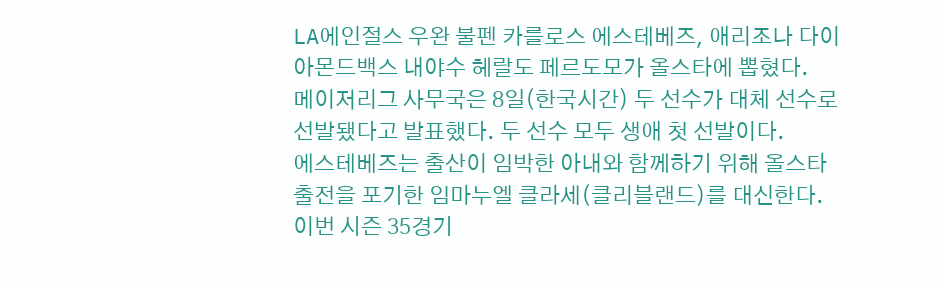LA에인절스 우완 불펜 카를로스 에스테베즈, 애리조나 다이아몬드백스 내야수 헤랄도 페르도모가 올스타에 뽑혔다.
메이저리그 사무국은 8일(한국시간) 두 선수가 대체 선수로 선발됐다고 발표했다. 두 선수 모두 생애 첫 선발이다.
에스테베즈는 출산이 임박한 아내와 함께하기 위해 올스타 출전을 포기한 임마누엘 클라세(클리블랜드)를 대신한다.
이번 시즌 35경기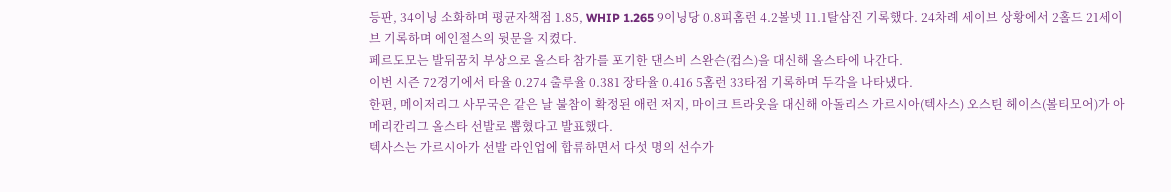등판, 34이닝 소화하며 평균자책점 1.85, WHIP 1.265 9이닝당 0.8피홈런 4.2볼넷 11.1탈삼진 기록했다. 24차례 세이브 상황에서 2홀드 21세이브 기록하며 에인절스의 뒷문을 지켰다.
페르도모는 발뒤꿈치 부상으로 올스타 참가를 포기한 댄스비 스완슨(컵스)을 대신해 올스타에 나간다.
이번 시즌 72경기에서 타율 0.274 출루율 0.381 장타율 0.416 5홈런 33타점 기록하며 두각을 나타냈다.
한편, 메이저리그 사무국은 같은 날 불참이 확정된 애런 저지, 마이크 트라웃을 대신해 아돌리스 가르시아(텍사스) 오스틴 헤이스(볼티모어)가 아메리칸리그 올스타 선발로 뽑혔다고 발표했다.
텍사스는 가르시아가 선발 라인업에 합류하면서 다섯 명의 선수가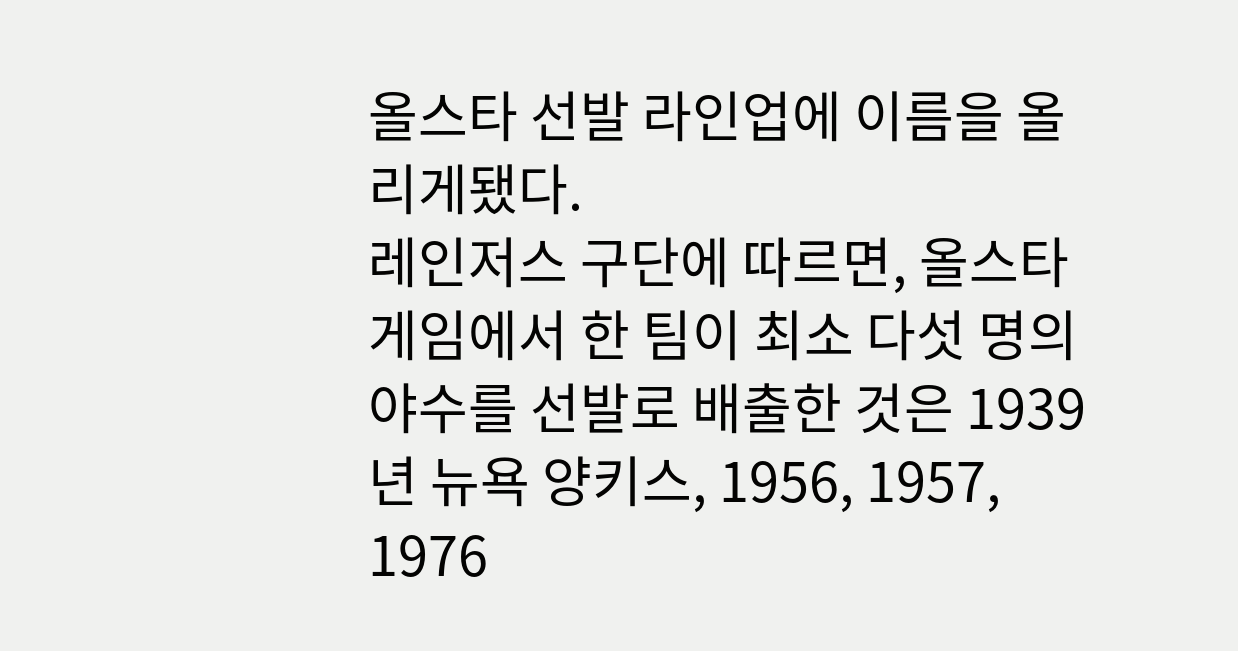올스타 선발 라인업에 이름을 올리게됐다.
레인저스 구단에 따르면, 올스타 게임에서 한 팀이 최소 다섯 명의 야수를 선발로 배출한 것은 1939년 뉴욕 양키스, 1956, 1957, 1976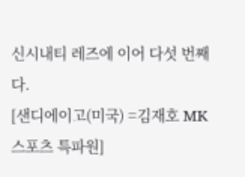신시내티 레즈에 이어 다섯 번째다.
[샌디에이고(미국) =김재호 MK스포츠 특파원]